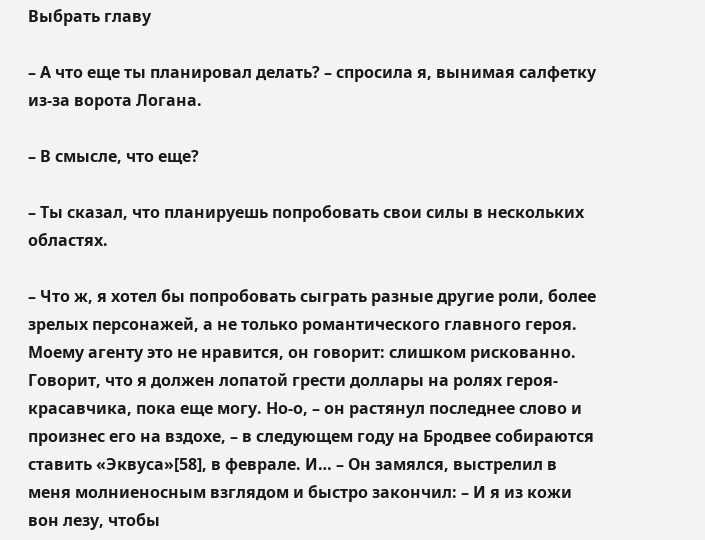Выбрать главу

– А что еще ты планировал делать? – спросила я, вынимая салфетку из-за ворота Логана.

– В смысле, что еще?

– Ты сказал, что планируешь попробовать свои силы в нескольких областях.

– Что ж, я хотел бы попробовать сыграть разные другие роли, более зрелых персонажей, а не только романтического главного героя. Моему агенту это не нравится, он говорит: слишком рискованно. Говорит, что я должен лопатой грести доллары на ролях героя-красавчика, пока еще могу. Но-о, – он растянул последнее слово и произнес его на вздохе, – в следующем году на Бродвее собираются ставить «Эквуса»[58], в феврале. И… – Он замялся, выстрелил в меня молниеносным взглядом и быстро закончил: – И я из кожи вон лезу, чтобы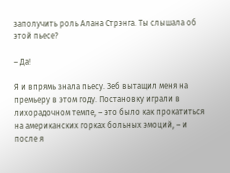заполучить роль Алана Стрэнга. Ты слышала об этой пьесе?

– Да!

Я и впрямь знала пьесу. Зеб вытащил меня на премьеру в этом году. Постановку играли в лихорадочном темпе, – это было как прокатиться на американских горках больных эмоций, – и после я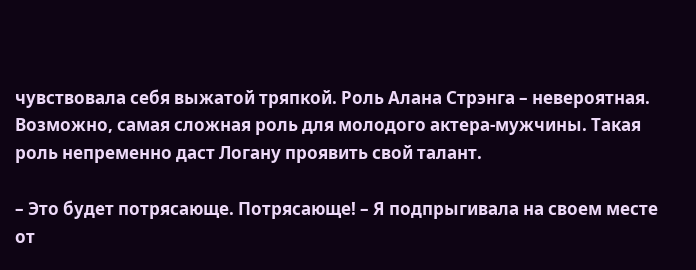чувствовала себя выжатой тряпкой. Роль Алана Стрэнга – невероятная. Возможно, самая сложная роль для молодого актера-мужчины. Такая роль непременно даст Логану проявить свой талант.

– Это будет потрясающе. Потрясающе! – Я подпрыгивала на своем месте от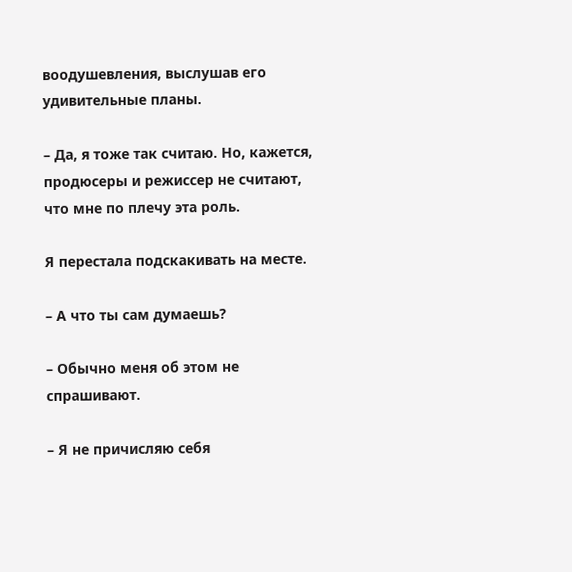воодушевления, выслушав его удивительные планы.

– Да, я тоже так считаю. Но, кажется, продюсеры и режиссер не считают, что мне по плечу эта роль.

Я перестала подскакивать на месте.

– А что ты сам думаешь?

– Обычно меня об этом не спрашивают.

– Я не причисляю себя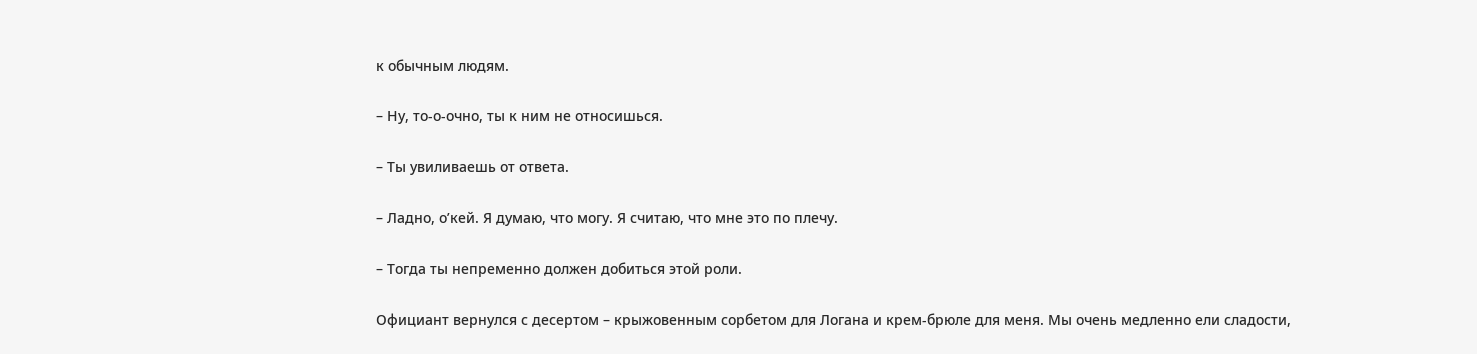к обычным людям.

– Ну, то-о-очно, ты к ним не относишься.

– Ты увиливаешь от ответа.

– Ладно, о’кей. Я думаю, что могу. Я считаю, что мне это по плечу.

– Тогда ты непременно должен добиться этой роли.

Официант вернулся с десертом – крыжовенным сорбетом для Логана и крем-брюле для меня. Мы очень медленно ели сладости,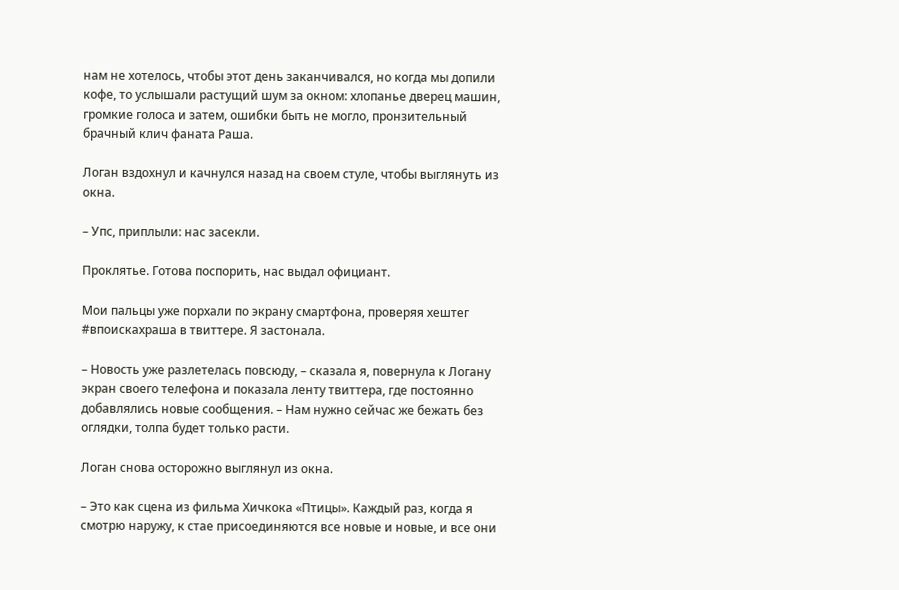нам не хотелось, чтобы этот день заканчивался, но когда мы допили кофе, то услышали растущий шум за окном: хлопанье дверец машин, громкие голоса и затем, ошибки быть не могло, пронзительный брачный клич фаната Раша.

Логан вздохнул и качнулся назад на своем стуле, чтобы выглянуть из окна.

– Упс, приплыли: нас засекли.

Проклятье. Готова поспорить, нас выдал официант.

Мои пальцы уже порхали по экрану смартфона, проверяя хештег #впоискахраша в твиттере. Я застонала.

– Новость уже разлетелась повсюду, – сказала я, повернула к Логану экран своего телефона и показала ленту твиттера, где постоянно добавлялись новые сообщения. – Нам нужно сейчас же бежать без оглядки, толпа будет только расти.

Логан снова осторожно выглянул из окна.

– Это как сцена из фильма Хичкока «Птицы». Каждый раз, когда я смотрю наружу, к стае присоединяются все новые и новые, и все они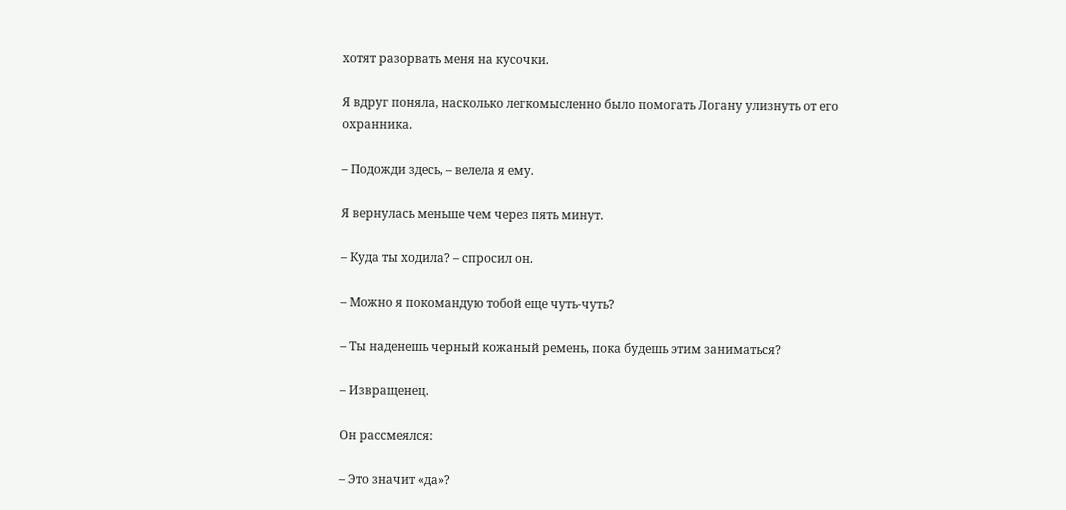хотят разорвать меня на кусочки.

Я вдруг поняла, насколько легкомысленно было помогать Логану улизнуть от его охранника.

– Подожди здесь, – велела я ему.

Я вернулась меньше чем через пять минут.

– Куда ты ходила? – спросил он.

– Можно я покомандую тобой еще чуть-чуть?

– Ты наденешь черный кожаный ремень, пока будешь этим заниматься?

– Извращенец.

Он рассмеялся:

– Это значит «да»?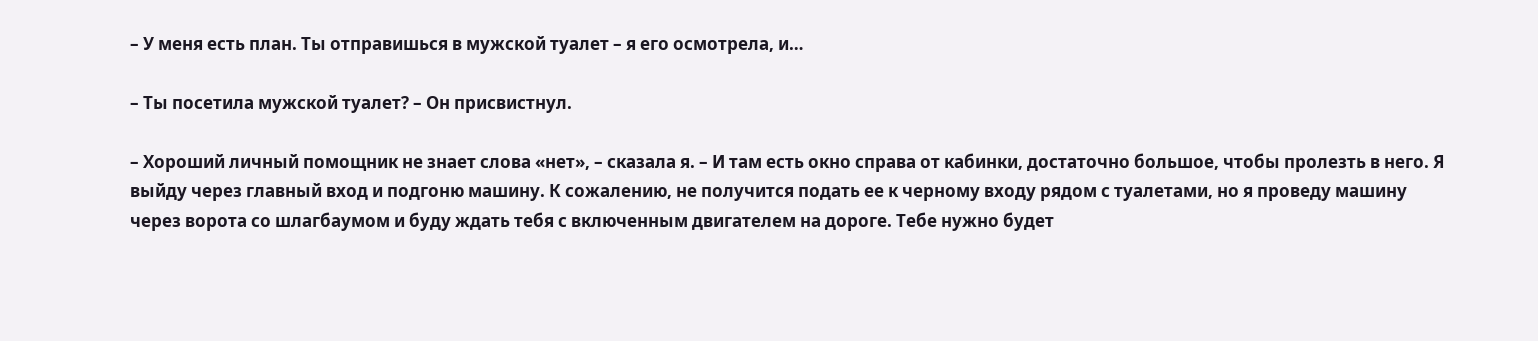– У меня есть план. Ты отправишься в мужской туалет – я его осмотрела, и…

– Ты посетила мужской туалет? – Он присвистнул.

– Хороший личный помощник не знает слова «нет», – сказала я. – И там есть окно справа от кабинки, достаточно большое, чтобы пролезть в него. Я выйду через главный вход и подгоню машину. К сожалению, не получится подать ее к черному входу рядом с туалетами, но я проведу машину через ворота со шлагбаумом и буду ждать тебя с включенным двигателем на дороге. Тебе нужно будет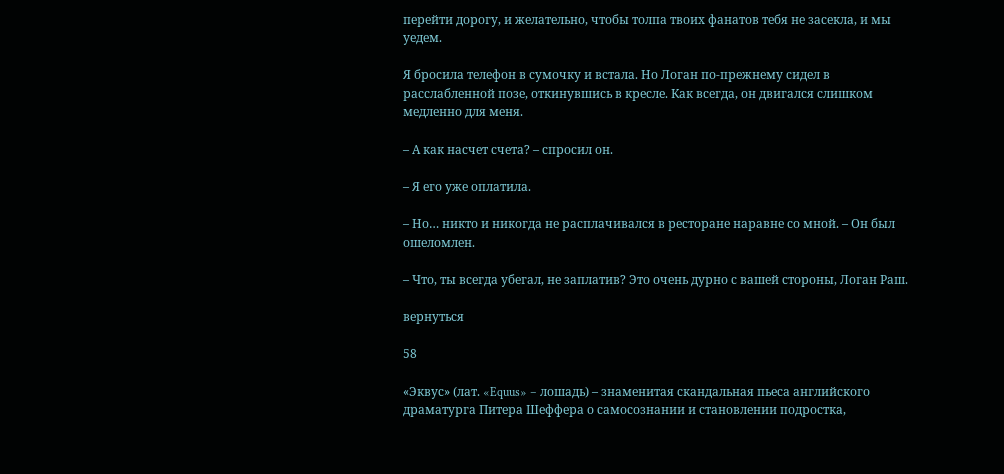перейти дорогу, и желательно, чтобы толпа твоих фанатов тебя не засекла, и мы уедем.

Я бросила телефон в сумочку и встала. Но Логан по-прежнему сидел в расслабленной позе, откинувшись в кресле. Как всегда, он двигался слишком медленно для меня.

– А как насчет счета? – спросил он.

– Я его уже оплатила.

– Но… никто и никогда не расплачивался в ресторане наравне со мной. – Он был ошеломлен.

– Что, ты всегда убегал, не заплатив? Это очень дурно с вашей стороны, Логан Раш.

вернуться

58

«Эквус» (лат. «Equus» – лошадь) – знаменитая скандальная пьеса английского драматурга Питера Шеффера о самосознании и становлении подростка,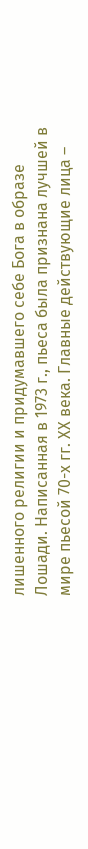лишенного религии и придумавшего себе Бога в образе Лошади. Написанная в 1973 г., пьеса была признана лучшей в мире пьесой 70-х гг. ХХ века. Главные действующие лица –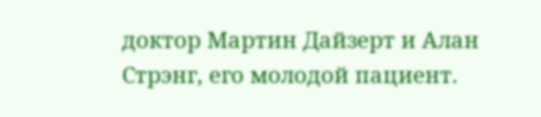доктор Мартин Дайзерт и Алан Стрэнг, его молодой пациент.